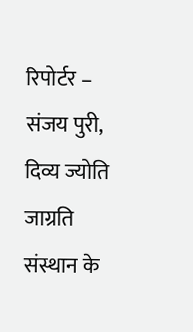रिपोर्टर – संजय पुरी, दिव्य ज्योति जाग्रति संस्थान के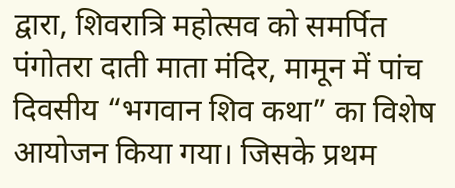द्वारा, शिवरात्रि महोत्सव को समर्पित पंगोतरा दाती माता मंदिर, मामून में पांच दिवसीय “भगवान शिव कथा” का विशेष आयोजन किया गया। जिसके प्रथम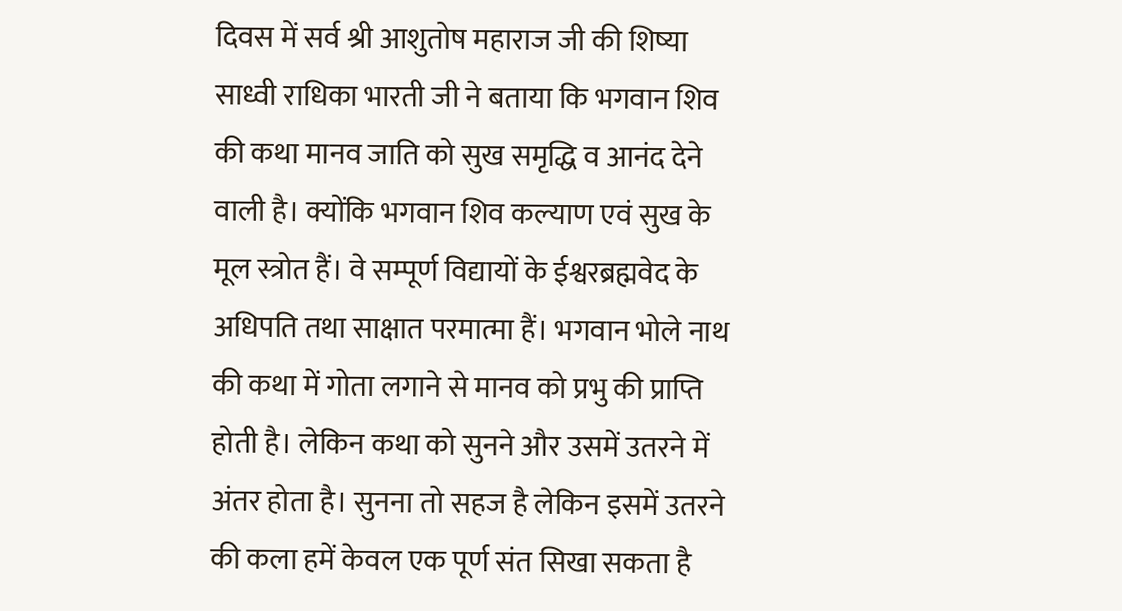दिवस में सर्व श्री आशुतोष महाराज जी की शिष्या साध्वी राधिका भारती जी ने बताया कि भगवान शिव की कथा मानव जाति को सुख समृद्धि व आनंद देने वाली है। क्योंकि भगवान शिव कल्याण एवं सुख के मूल स्त्रोत हैं। वे सम्पूर्ण विद्यायों के ईश्वरब्रह्मवेद के अधिपति तथा साक्षात परमात्मा हैं। भगवान भोले नाथ की कथा में गोता लगाने से मानव को प्रभु की प्राप्ति होती है। लेकिन कथा को सुनने और उसमें उतरने में अंतर होता है। सुनना तो सहज है लेकिन इसमें उतरने की कला हमें केवल एक पूर्ण संत सिखा सकता है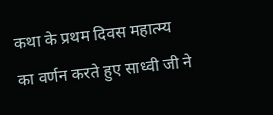कथा के प्रथम दिवस महात्म्य का वर्णन करते हुए साध्वी जी ने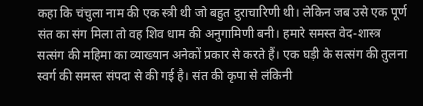कहा कि चंचुला नाम की एक स्त्री थी जो बहुत दुराचारिणी थी। लेकिन जब उसे एक पूर्ण संत का संग मिला तो वह शिव धाम की अनुगामिणी बनी। हमारे समस्त वेद-शास्त्र सत्संग की महिमा का व्याख्यान अनेकों प्रकार से करते हैं। एक घड़ी के सत्संग की तुलना स्वर्ग की समस्त संपदा से की गई है। संत की कृपा से लंकिनी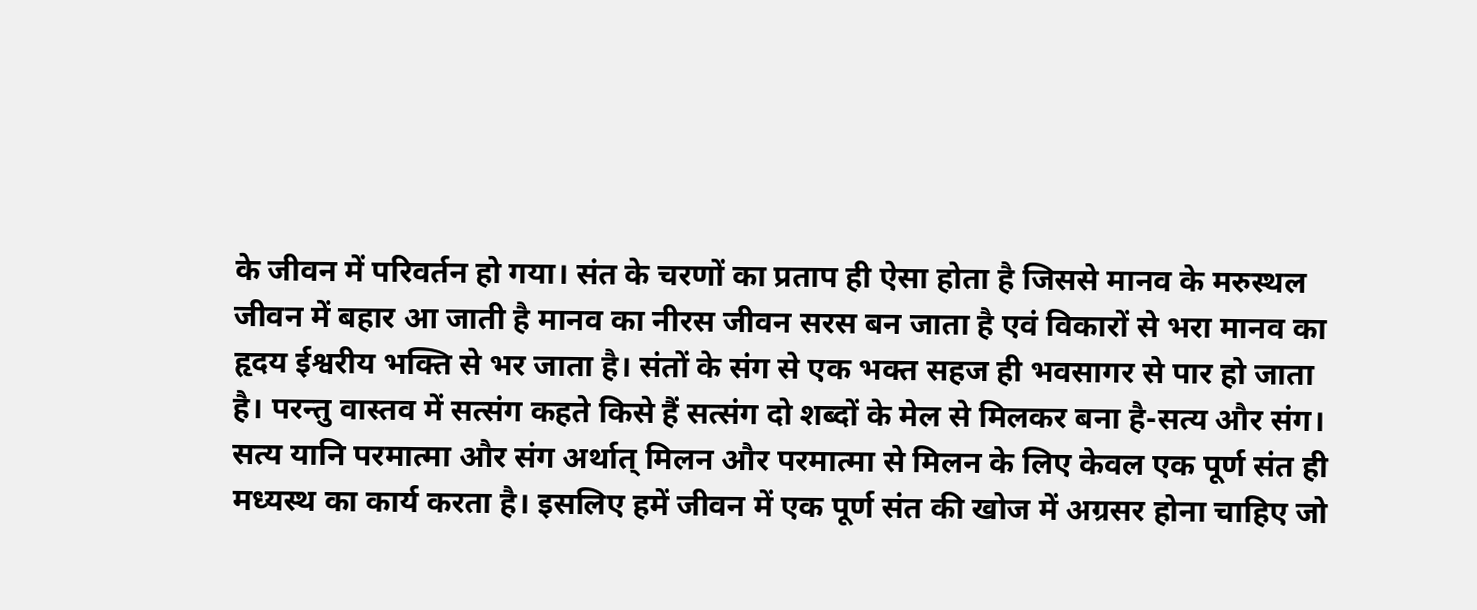के जीवन में परिवर्तन हो गया। संत के चरणों का प्रताप ही ऐसा होता है जिससे मानव के मरुस्थल जीवन में बहार आ जाती है मानव का नीरस जीवन सरस बन जाता है एवं विकारों से भरा मानव का हृदय ईश्वरीय भक्ति से भर जाता है। संतों के संग से एक भक्त सहज ही भवसागर से पार हो जाता है। परन्तु वास्तव में सत्संग कहते किसे हैं सत्संग दो शब्दों के मेल से मिलकर बना है-सत्य और संग। सत्य यानि परमात्मा और संग अर्थात् मिलन और परमात्मा से मिलन के लिए केवल एक पूर्ण संत ही मध्यस्थ का कार्य करता है। इसलिए हमें जीवन में एक पूर्ण संत की खोज में अग्रसर होना चाहिए जो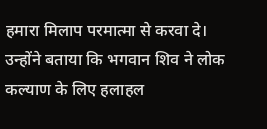हमारा मिलाप परमात्मा से करवा दे। उन्होंने बताया कि भगवान शिव ने लोक कल्याण के लिए हलाहल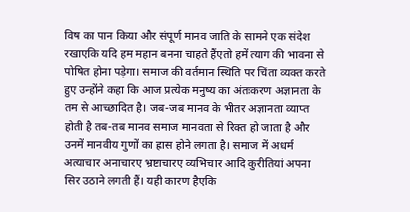विष का पान किया और संपूर्ण मानव जाति के सामने एक संदेश रखाएकि यदि हम महान बनना चाहते हैंएतो हमें त्याग की भावना से पोषित होना पड़ेगा। समाज की वर्तमान स्थिति पर चिंता व्यक्त करते हुए उन्होंने कहा कि आज प्रत्येक मनुष्य का अंतःकरण अज्ञानता के तम से आच्छादित है। जब-जब मानव के भीतर अज्ञानता व्याप्त होती है तब-तब मानव समाज मानवता से रिक्त हो जाता है और उनमें मानवीय गुणों का ह्रास होने लगता है। समाज में अधर्म अत्याचार अनाचारए भ्रष्टाचारए व्यभिचार आदि कुरीतियां अपना सिर उठाने लगती हैं। यही कारण हैएकि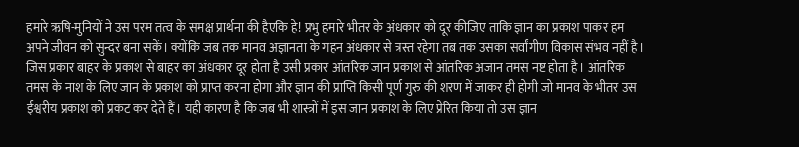हमारे ऋषि-मुनियों ने उस परम तत्व के समक्ष प्रार्थना की हैएकि हे! प्रभु हमारे भीतर के अंधकार को दूर कीजिए ताकि ज्ञान का प्रकाश पाकर हम अपने जीवन को सुन्दर बना सकें। क्योंकि जब तक मानव अज्ञानता के गहन अंधकार से त्रस्त रहेगा तब तक उसका सर्वांगीण विकास संभव नहीं है। जिस प्रकार बाहर के प्रकाश से बाहर का अंधकार दूर होता है उसी प्रकार आंतरिक जान प्रकाश से आंतरिक अजान तमस नष्ट होता है। आंतरिक तमस के नाश के लिए जान के प्रकाश को प्राप्त करना होगा और ज्ञान की प्राप्ति किसी पूर्ण गुरु की शरण में जाकर ही होगी जो मानव के भीतर उस ईश्वरीय प्रकाश को प्रकट कर देते हैं। यही कारण है कि जब भी शास्त्रों में इस जान प्रकाश के लिए प्रेरित किया तो उस ज्ञान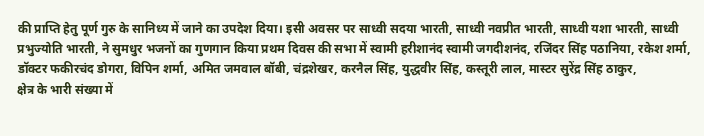की प्राप्ति हेतु पूर्ण गुरु के सानिध्य में जाने का उपदेश दिया। इसी अवसर पर साध्वी सदया भारती, साध्वी नवप्रीत भारती, साध्वी यशा भारती, साध्वी प्रभुज्योति भारती, ने सुमधुर भजनों का गुणगान किया प्रथम दिवस की सभा में स्वामी हरीशानंद स्वामी जगदीशनंद, रजिंदर सिंह पठानिया, रकेश शर्मा, डॉक्टर फकीरचंद डोगरा, विपिन शर्मा, अमित जमवाल बॉबी, चंद्रशेखर, करनैल सिंह, युद्धवीर सिंह, कस्तूरी लाल, मास्टर सुरेंद्र सिंह ठाकुर,
क्षेत्र के भारी संख्या में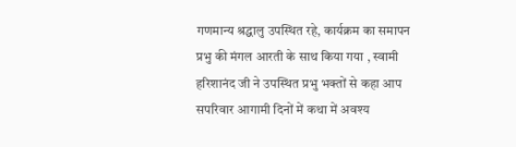गणमान्य श्रद्धालु उपस्थित रहे, कार्यक्रम का समापन प्रभु की मंगल आरती के साथ किया गया , स्वामी हरिशानंद जी ने उपस्थित प्रभु भक्तों से कहा आप सपरिवार आगामी दिनों में कथा में अवश्य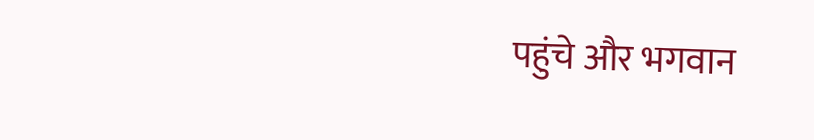पहुंचे और भगवान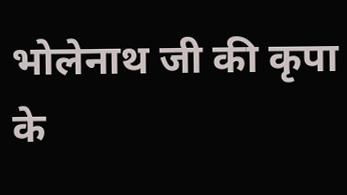भोलेनाथ जी की कृपा के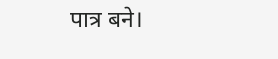पात्र बने।